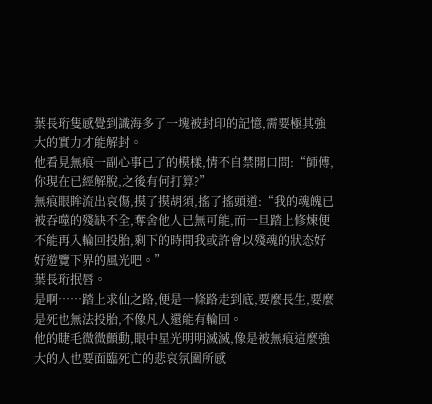葉長珩隻感覺到識海多了一塊被封印的記憶,需要極其強大的實力才能解封。
他看見無痕一副心事已了的模樣,情不自禁開口問:“師傅,你現在已經解脫,之後有何打算?”
無痕眼眸流出哀傷,摸了摸胡須,搖了搖頭道:“我的魂魄已被吞噬的殘缺不全,奪舍他人已無可能,而一旦踏上修煉便不能再入輪回投胎,剩下的時間我或許會以殘魂的狀态好好遊覽下界的風光吧。”
葉長珩抿唇。
是啊……踏上求仙之路,便是一條路走到底,要麼長生,要麼是死也無法投胎,不像凡人還能有輪回。
他的睫毛微微顫動,眼中星光明明滅滅,像是被無痕這麼強大的人也要面臨死亡的悲哀氛圍所感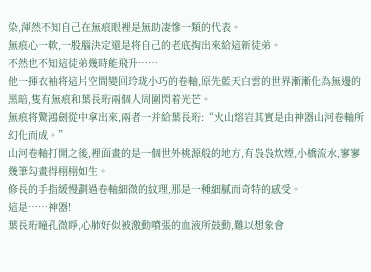染,渾然不知自己在無痕眼裡是無助凄慘一類的代表。
無痕心一軟,一股腦決定還是将自己的老底掏出來給這新徒弟。
不然也不知這徒弟幾時能飛升……
他一揮衣袖将這片空間變回玲珑小巧的卷軸,原先藍天白雲的世界漸漸化為無邊的黑暗,隻有無痕和葉長珩兩個人周圍閃着光芒。
無痕将驚鴻劍從中拿出來,兩者一并給葉長珩:“火山熔岩其實是由神器山河卷軸所幻化而成。”
山河卷軸打開之後,裡面畫的是一個世外桃源般的地方,有袅袅炊煙,小橋流水,寥寥幾筆勾畫得栩栩如生。
修長的手指緩慢劃過卷軸細微的紋理,那是一種細膩而奇特的感受。
這是……神器!
葉長珩瞳孔微睜,心肺好似被激動噴張的血液所鼓動,難以想象會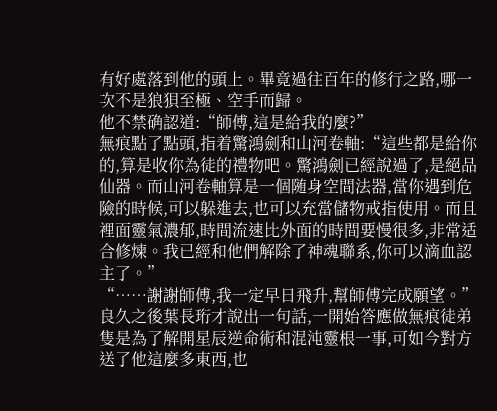有好處落到他的頭上。畢竟過往百年的修行之路,哪一次不是狼狽至極、空手而歸。
他不禁确認道:“師傅,這是給我的麼?”
無痕點了點頭,指着驚鴻劍和山河卷軸:“這些都是給你的,算是收你為徒的禮物吧。驚鴻劍已經說過了,是絕品仙器。而山河卷軸算是一個随身空間法器,當你遇到危險的時候,可以躲進去,也可以充當儲物戒指使用。而且裡面靈氣濃郁,時間流速比外面的時間要慢很多,非常适合修煉。我已經和他們解除了神魂聯系,你可以滴血認主了。”
“……謝謝師傅,我一定早日飛升,幫師傅完成願望。”
良久之後葉長珩才說出一句話,一開始答應做無痕徒弟隻是為了解開星辰逆命術和混沌靈根一事,可如今對方送了他這麼多東西,也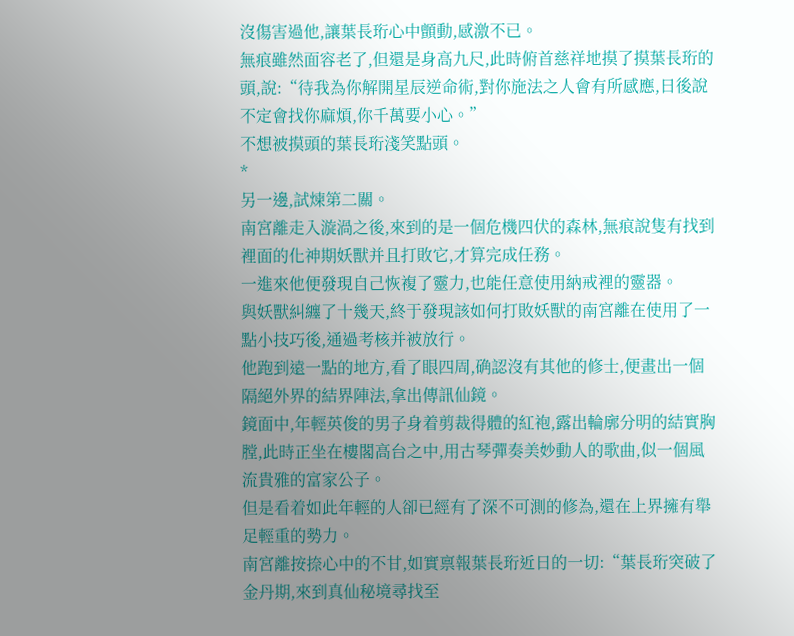沒傷害過他,讓葉長珩心中顫動,感激不已。
無痕雖然面容老了,但還是身高九尺,此時俯首慈祥地摸了摸葉長珩的頭,說:“待我為你解開星辰逆命術,對你施法之人會有所感應,日後說不定會找你麻煩,你千萬要小心。”
不想被摸頭的葉長珩淺笑點頭。
*
另一邊,試煉第二關。
南宮離走入漩渦之後,來到的是一個危機四伏的森林,無痕說隻有找到裡面的化神期妖獸并且打敗它,才算完成任務。
一進來他便發現自己恢複了靈力,也能任意使用納戒裡的靈器。
與妖獸糾纏了十幾天,終于發現該如何打敗妖獸的南宮離在使用了一點小技巧後,通過考核并被放行。
他跑到遠一點的地方,看了眼四周,确認沒有其他的修士,便畫出一個隔絕外界的結界陣法,拿出傳訊仙鏡。
鏡面中,年輕英俊的男子身着剪裁得體的紅袍,露出輪廓分明的結實胸膛,此時正坐在樓閣高台之中,用古琴彈奏美妙動人的歌曲,似一個風流貴雅的富家公子。
但是看着如此年輕的人卻已經有了深不可測的修為,還在上界擁有舉足輕重的勢力。
南宮離按捺心中的不甘,如實禀報葉長珩近日的一切:“葉長珩突破了金丹期,來到真仙秘境尋找至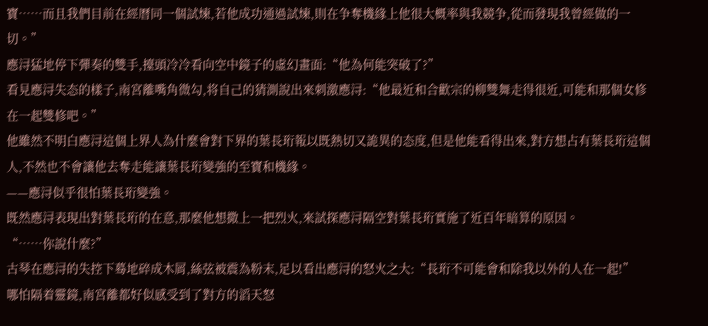寶……而且我們目前在經曆同一個試煉,若他成功通過試煉,則在争奪機緣上他很大概率與我競争,從而發現我曾經做的一切。”
應浔猛地停下彈奏的雙手,擡頭冷冷看向空中鏡子的虛幻畫面:“他為何能突破了?”
看見應浔失态的樣子,南宮離嘴角微勾,将自己的猜測說出來刺激應浔:“他最近和合歡宗的柳雙舞走得很近,可能和那個女修在一起雙修吧。”
他雖然不明白應浔這個上界人為什麼會對下界的葉長珩報以既熱切又詭異的态度,但是他能看得出來,對方想占有葉長珩這個人,不然也不會讓他去奪走能讓葉長珩變強的至寶和機緣。
——應浔似乎很怕葉長珩變強。
既然應浔表現出對葉長珩的在意,那麼他想撒上一把烈火,來試探應浔隔空對葉長珩實施了近百年暗算的原因。
“……你說什麼?”
古琴在應浔的失控下蓦地碎成木屑,絲弦被震為粉末,足以看出應浔的怒火之大:“長珩不可能會和除我以外的人在一起!”
哪怕隔着靈鏡,南宮離都好似感受到了對方的滔天怒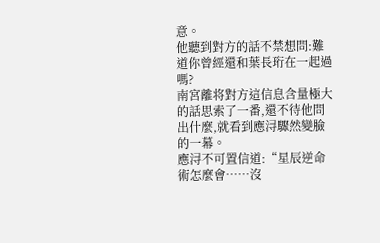意。
他聽到對方的話不禁想問:難道你曾經還和葉長珩在一起過嗎?
南宮離将對方這信息含量極大的話思索了一番,還不待他問出什麼,就看到應浔驟然變臉的一幕。
應浔不可置信道:“星辰逆命術怎麼會……沒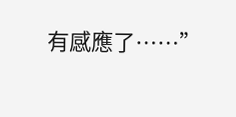有感應了……”